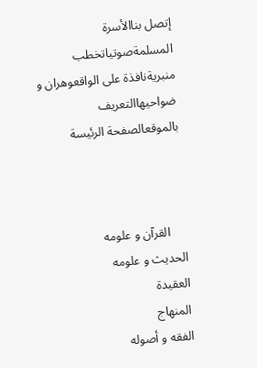إتصل بناالأسرة المسلمةصوتياتخطب منبريةنافذة على الواقعوهران و ضواحيهاالتعريف بالموقعالصفحة الرئيسة



     القرآن و علومه
الحديث و علومه
العقيدة
المنهاج
الفقه و أصوله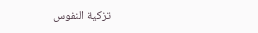تزكية النفوس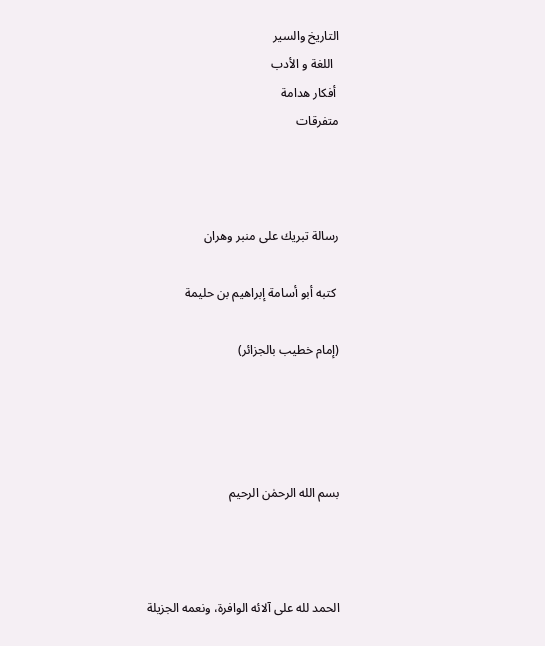التاريخ والسير
  اللغة و الأدب
 أفكار هدامة
متفرقات



رسالة تبريك على منبر وهران

 كتبه أبو أسامة إبراهيم بن حليمة

(إمام خطيب بالجزائر)




بسم الله الرحمٰن الرحيم



الحمد لله على آلائه الوافرة، ونعمه الجزيلة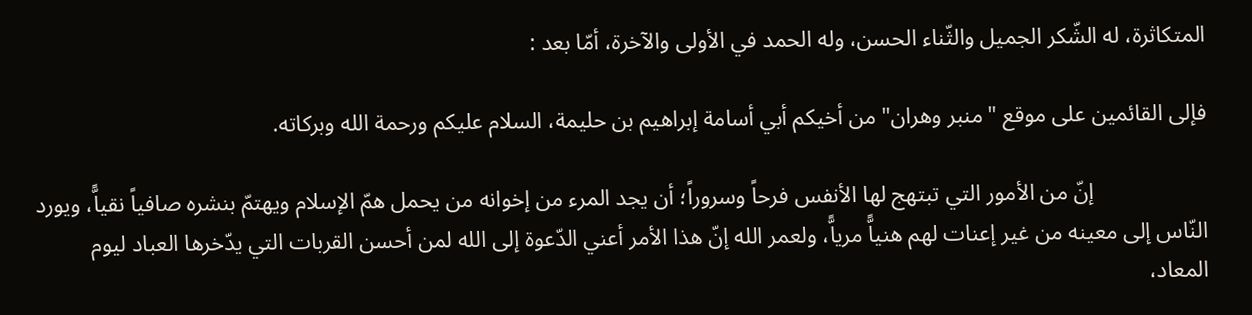المتكاثرة، له الشّكر الجميل والثّناء الحسن، وله الحمد في الأولى والآخرة، أمّا بعد :

فإلى القائمين على موقع "منبر وهران" من أخيكم أبي أسامة إبراهيم بن حليمة، السلام عليكم ورحمة الله وبركاته.

                    إنّ من الأمور التي تبتهج لها الأنفس فرحاً وسروراً؛ أن يجد المرء من إخوانه من يحمل همّ الإسلام ويهتمّ بنشره صافياً نقياًّ، ويورد النّاس إلى معينه من غير إعنات لهم هنياًّ مرياًّ، ولعمر الله إنّ هذا الأمر أعني الدّعوة إلى الله لمن أحسن القربات التي يدّخرها العباد ليوم المعاد،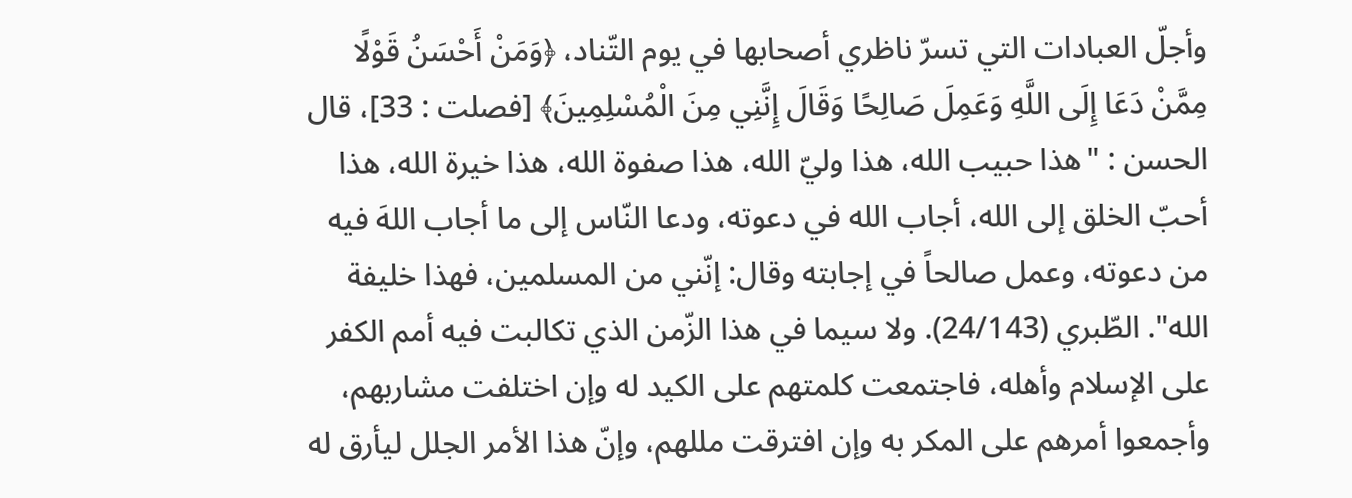وأجلّ العبادات التي تسرّ ناظري أصحابها في يوم التّناد، ﴿وَمَنْ أَحْسَنُ قَوْلًا مِمَّنْ دَعَا إِلَى اللَّهِ وَعَمِلَ صَالِحًا وَقَالَ إِنَّنِي مِنَ الْمُسْلِمِينَ﴾ [فصلت : 33]، قال الحسن : "هذا حبيب الله، هذا وليّ الله، هذا صفوة الله، هذا خيرة الله، هذا أحبّ الخلق إلى الله، أجاب الله في دعوته، ودعا النّاس إلى ما أجاب اللهَ فيه من دعوته، وعمل صالحاً في إجابته وقال: إنّني من المسلمين، فهذا خليفة الله". الطّبري (24/143). ولا سيما في هذا الزّمن الذي تكالبت فيه أمم الكفر على الإسلام وأهله، فاجتمعت كلمتهم على الكيد له وإن اختلفت مشاربهم، وأجمعوا أمرهم على المكر به وإن افترقت مللهم، وإنّ هذا الأمر الجلل ليأرق له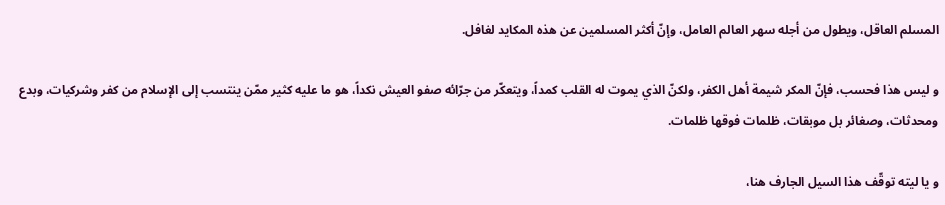المسلم العاقل، ويطول من أجله سهر العالم العامل، وإنّ أكثر المسلمين عن هذه المكايد لغافل.

و ليس هذا فحسب، فإنّ المكر شيمة أهل الكفر، ولكنّ الذي يموت له القلب كمداً، ويتعكّر من جرّائه صفو العيش نكداً، هو ما عليه كثير ممّن ينتسب إلى الإسلام من كفر وشركيات، وبدع ومحدثات، وصغائر بل موبقات، ظلمات فوقها ظلمات.

و يا ليته توقّف هذا السيل الجارف هنا،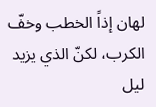لهان إذاً الخطب وخفّ الكرب، لكنّ الذي يزيد ليل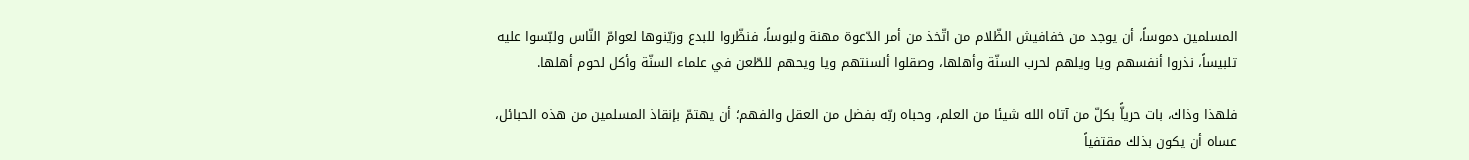المسلمين دموساً، أن يوجد من خفافيش الظّلام من اتّخذ من أمر الدّعوة مهنة ولبوساً، فنظّروا للبدع وزيّنوها لعوامّ النّاس ولبّسوا عليه تلبيساً، نذروا أنفسهم ويا ويلهم لحرب السنّة وأهلها، وصقلوا ألسنتهم ويا ويحهم للطّعن في علماء السنّة وأكل لحوم أهلها.

فلهذا وذاك، بات حرياًّ بكلّ من آتاه الله شيئا من العلم، وحباه ربّه بفضل من العقل والفهم؛ أن يهتمّ بإنقاذ المسلمين من هذه الحبائل، عساه أن يكون بذلك مقتفياً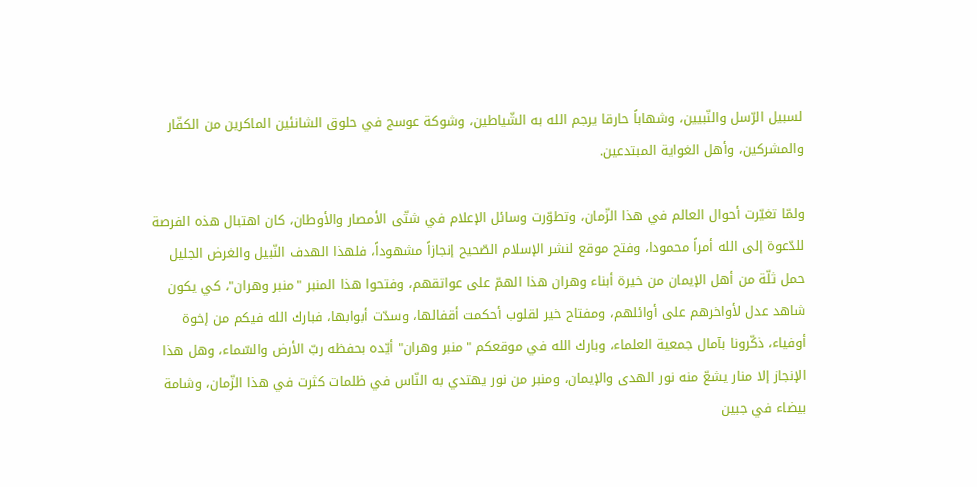لسبيل الرّسل والنّبيين، وشهاباً حارقا يرجم الله به الشّياطين، وشوكة عوسج في حلوق الشانئين الماكرين من الكفّار والمشركين، وأهل الغواية المبتدعين.

ولمّا تغيّرت أحوال العالم في هذا الزّمان، وتطوّرت وسائل الإعلام في شتّى الأمصار والأوطان، كان اهتبال هذه الفرصة للدّعوة إلى الله أمراً محمودا، وفتح موقع لنشر الإسلام الصّحيح إنجازاً مشهوداً، فلهذا الهدف النّبيل والغرض الجليل حمل ثلّة من أهل الإيمان من خيرة أبناء وهران هذا الهمّ على عواتقهم، وفتحوا هذا المنبر "منبر وهران"، كي يكون شاهد عدل لأواخرهم على أوائلهم، ومفتاح خير لقلوب أحكمت أقفالها، وسدّت أبوابها، فبارك الله فيكم من إخوة أوفياء، ذكّرونا بآمال جمعية العلماء، وبارك الله في موقعكم "منبر وهران" أيّده بحفظه ربّ الأرض والسّماء، وهل هذا الإنجاز إلا منار يشعّ منه نور الهدى والإيمان، ومنبر من نور يهتدي به النّاس في ظلمات كثرت في هذا الزّمان، وشامة بيضاء في جبين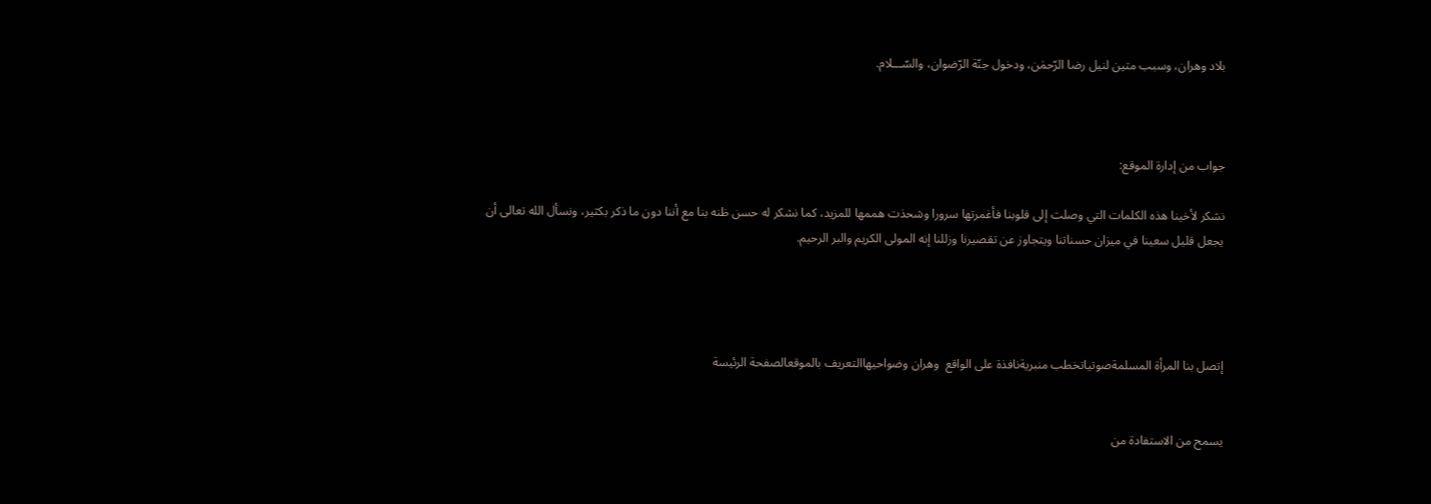بلاد وهران، وسبب متين لنيل رضا الرّحمٰن، ودخول جنّة الرّضوان، والسّـــلام.



جواب من إدارة الموقع:

نشكر لأخينا هذه الكلمات التي وصلت إلى قلوبنا فأغمرتها سرورا وشحذت هممها للمزيد، كما نشكر له حسن ظنه بنا مع أننا دون ما ذكر بكثير، ونسأل الله تعالى أن يجعل قليل سعينا في ميزان حسناتنا ويتجاوز عن تقصيرنا وزللنا إنه المولى الكريم والبر الرحيم.




إتصل بنا المرأة المسلمةصوتياتخطب منبريةنافذة على الواقع  وهران وضواحيهاالتعريف بالموقعالصفحة الرئيسة


يسمح من الاستفادة من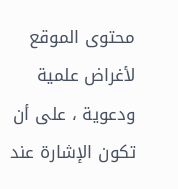محتوى الموقع لأغراض علمية ودعوية ، على أن تكون الإشارة عند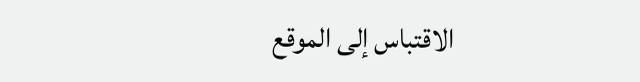الاقتباس إلى الموقع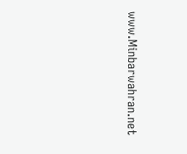www.Minbarwahran.net